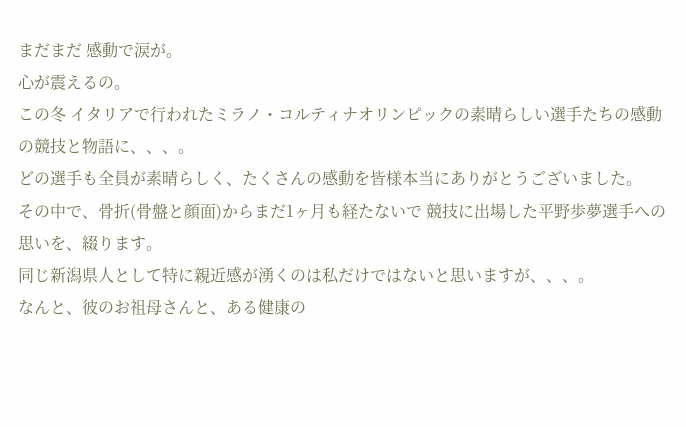まだまだ 感動で涙が。
心が震えるの。
この冬 イタリアで行われたミラノ・コルティナオリンピックの素晴らしい選手たちの感動の競技と物語に、、、。
どの選手も全員が素晴らしく、たくさんの感動を皆様本当にありがとうございました。
その中で、骨折(骨盤と顔面)からまだ1ヶ月も経たないで 競技に出場した平野歩夢選手への思いを、綴ります。
同じ新潟県人として特に親近感が湧くのは私だけではないと思いますが、、、。
なんと、彼のお祖母さんと、ある健康の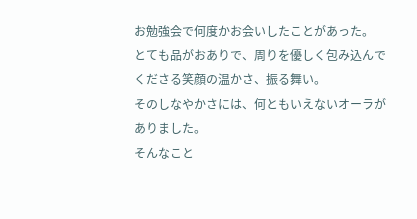お勉強会で何度かお会いしたことがあった。
とても品がおありで、周りを優しく包み込んでくださる笑顔の温かさ、振る舞い。
そのしなやかさには、何ともいえないオーラがありました。
そんなこと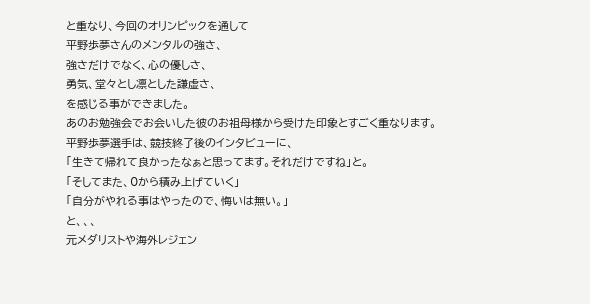と重なり、今回のオリンピックを通して
平野歩夢さんのメンタルの強さ、
強さだけでなく、心の優しさ、
勇気、堂々とし凛とした謙虚さ、
を感じる事ができました。
あのお勉強会でお会いした彼のお祖母様から受けた印象とすごく重なります。
平野歩夢選手は、競技終了後のインタビューに、
「生きて帰れて良かったなぁと思ってます。それだけですね」と。
「そしてまた、0から積み上げていく」
「自分がやれる事はやったので、悔いは無い。」
と、、、
元メダリストや海外レジェン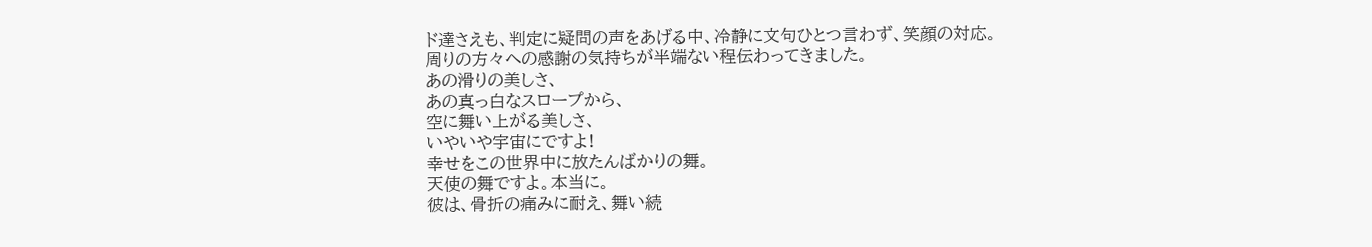ド達さえも、判定に疑問の声をあげる中、冷静に文句ひとつ言わず、笑顔の対応。
周りの方々への感謝の気持ちが半端ない程伝わってきました。
あの滑りの美しさ、
あの真っ白なスロープから、
空に舞い上がる美しさ、
いやいや宇宙にですよ!
幸せをこの世界中に放たんばかりの舞。
天使の舞ですよ。本当に。
彼は、骨折の痛みに耐え、舞い続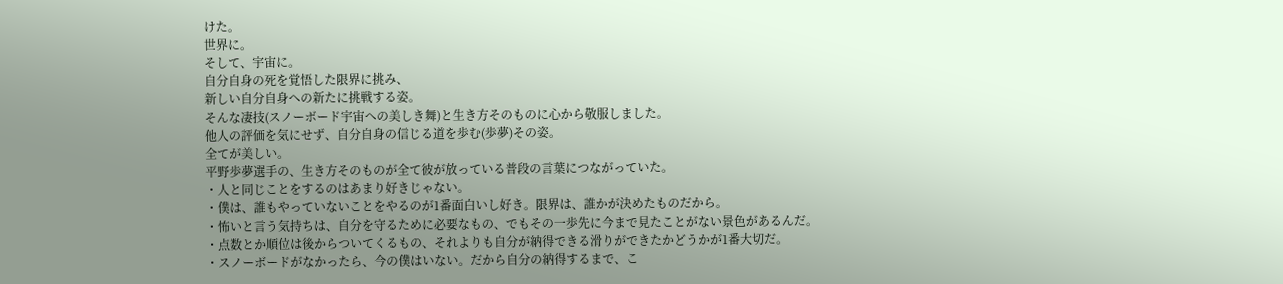けた。
世界に。
そして、宇宙に。
自分自身の死を覚悟した限界に挑み、
新しい自分自身への新たに挑戦する姿。
そんな凄技(スノーボード宇宙への美しき舞)と生き方そのものに心から敬服しました。
他人の評価を気にせず、自分自身の信じる道を歩む(歩夢)その姿。
全てが美しい。
平野歩夢選手の、生き方そのものが全て彼が放っている普段の言葉につながっていた。
・人と同じことをするのはあまり好きじゃない。
・僕は、誰もやっていないことをやるのが1番面白いし好き。限界は、誰かが決めたものだから。
・怖いと言う気持ちは、自分を守るために必要なもの、でもその一歩先に今まで見たことがない景色があるんだ。
・点数とか順位は後からついてくるもの、それよりも自分が納得できる滑りができたかどうかが1番大切だ。
・スノーボードがなかったら、今の僕はいない。だから自分の納得するまで、こ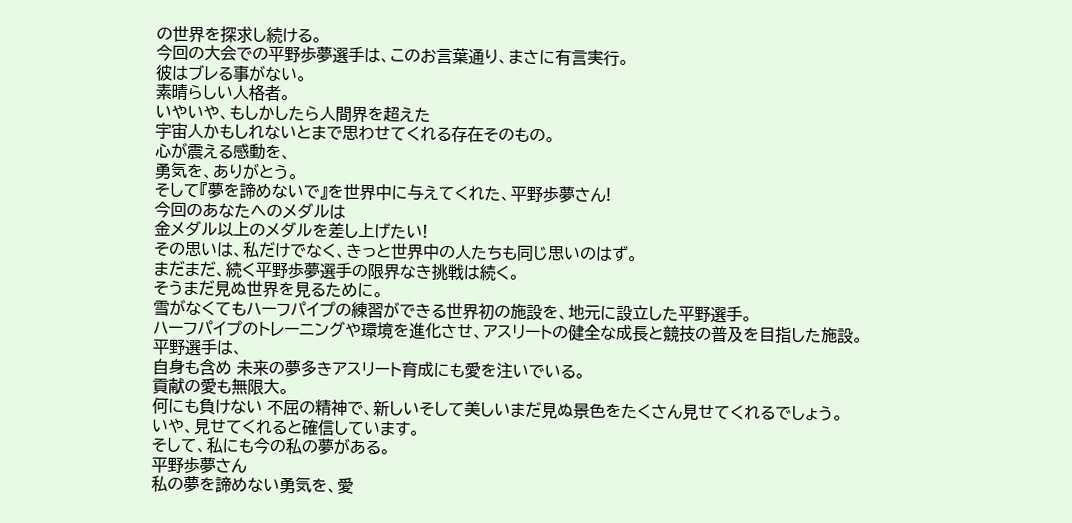の世界を探求し続ける。
今回の大会での平野歩夢選手は、このお言葉通り、まさに有言実行。
彼はブレる事がない。
素晴らしい人格者。
いやいや、もしかしたら人間界を超えた
宇宙人かもしれないとまで思わせてくれる存在そのもの。
心が震える感動を、
勇気を、ありがとう。
そして『夢を諦めないで』を世界中に与えてくれた、平野歩夢さん!
今回のあなたへのメダルは
金メダル以上のメダルを差し上げたい!
その思いは、私だけでなく、きっと世界中の人たちも同じ思いのはず。
まだまだ、続く平野歩夢選手の限界なき挑戦は続く。
そうまだ見ぬ世界を見るために。
雪がなくてもハーフパイプの練習ができる世界初の施設を、地元に設立した平野選手。
ハーフパイプのトレーニングや環境を進化させ、アスリートの健全な成長と競技の普及を目指した施設。
平野選手は、
自身も含め 未来の夢多きアスリート育成にも愛を注いでいる。
貢献の愛も無限大。
何にも負けない 不屈の精神で、新しいそして美しいまだ見ぬ景色をたくさん見せてくれるでしょう。
いや、見せてくれると確信しています。
そして、私にも今の私の夢がある。
平野歩夢さん
私の夢を諦めない勇気を、愛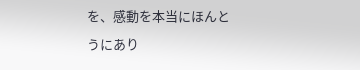を、感動を本当にほんとうにあり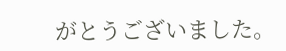がとうございました。